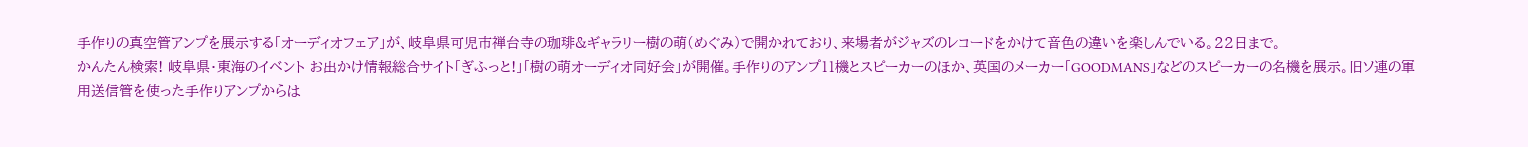手作りの真空管アンプを展示する「オーディオフェア」が、岐阜県可児市禅台寺の珈琲&ギャラリー樹の萌(めぐみ)で開かれており、来場者がジャズのレコードをかけて音色の違いを楽しんでいる。22日まで。
かんたん検索! 岐阜県・東海のイベント お出かけ情報総合サイト「ぎふっと!」「樹の萌オーディオ同好会」が開催。手作りのアンプ11機とスピーカーのほか、英国のメーカー「GOODMANS」などのスピーカーの名機を展示。旧ソ連の軍用送信管を使った手作りアンプからは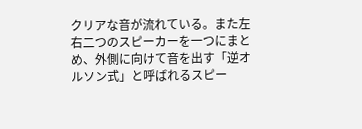クリアな音が流れている。また左右二つのスピーカーを一つにまとめ、外側に向けて音を出す「逆オルソン式」と呼ばれるスピー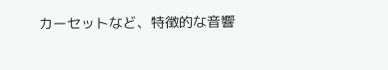カーセットなど、特徴的な音響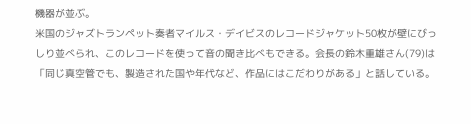機器が並ぶ。
米国のジャズトランペット奏者マイルス・デイビスのレコードジャケット50枚が壁にびっしり並べられ、このレコードを使って音の聞き比べもできる。会長の鈴木重雄さん(79)は「同じ真空管でも、製造された国や年代など、作品にはこだわりがある」と話している。